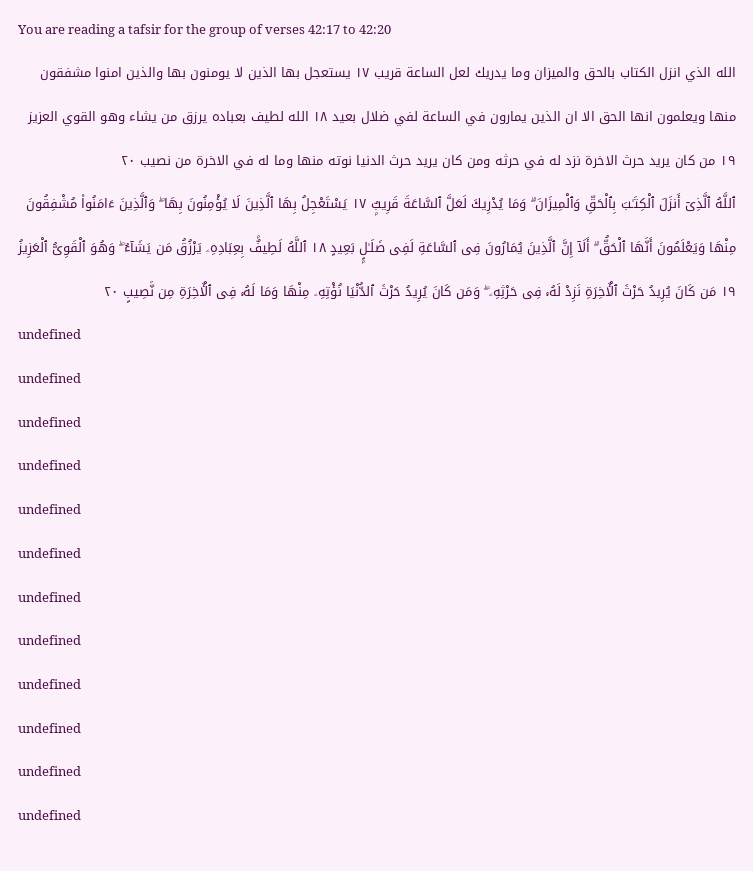You are reading a tafsir for the group of verses 42:17 to 42:20
الله الذي انزل الكتاب بالحق والميزان وما يدريك لعل الساعة قريب ١٧ يستعجل بها الذين لا يومنون بها والذين امنوا مشفقون منها ويعلمون انها الحق الا ان الذين يمارون في الساعة لفي ضلال بعيد ١٨ الله لطيف بعباده يرزق من يشاء وهو القوي العزيز ١٩ من كان يريد حرث الاخرة نزد له في حرثه ومن كان يريد حرث الدنيا نوته منها وما له في الاخرة من نصيب ٢٠
ٱللَّهُ ٱلَّذِىٓ أَنزَلَ ٱلْكِتَـٰبَ بِٱلْحَقِّ وَٱلْمِيزَانَ ۗ وَمَا يُدْرِيكَ لَعَلَّ ٱلسَّاعَةَ قَرِيبٌۭ ١٧ يَسْتَعْجِلُ بِهَا ٱلَّذِينَ لَا يُؤْمِنُونَ بِهَا ۖ وَٱلَّذِينَ ءَامَنُوا۟ مُشْفِقُونَ مِنْهَا وَيَعْلَمُونَ أَنَّهَا ٱلْحَقُّ ۗ أَلَآ إِنَّ ٱلَّذِينَ يُمَارُونَ فِى ٱلسَّاعَةِ لَفِى ضَلَـٰلٍۭ بَعِيدٍ ١٨ ٱللَّهُ لَطِيفٌۢ بِعِبَادِهِۦ يَرْزُقُ مَن يَشَآءُ ۖ وَهُوَ ٱلْقَوِىُّ ٱلْعَزِيزُ ١٩ مَن كَانَ يُرِيدُ حَرْثَ ٱلْـَٔاخِرَةِ نَزِدْ لَهُۥ فِى حَرْثِهِۦ ۖ وَمَن كَانَ يُرِيدُ حَرْثَ ٱلدُّنْيَا نُؤْتِهِۦ مِنْهَا وَمَا لَهُۥ فِى ٱلْـَٔاخِرَةِ مِن نَّصِيبٍ ٢٠
undefined
undefined
undefined
undefined
undefined
undefined
undefined
undefined
undefined
undefined
undefined
undefined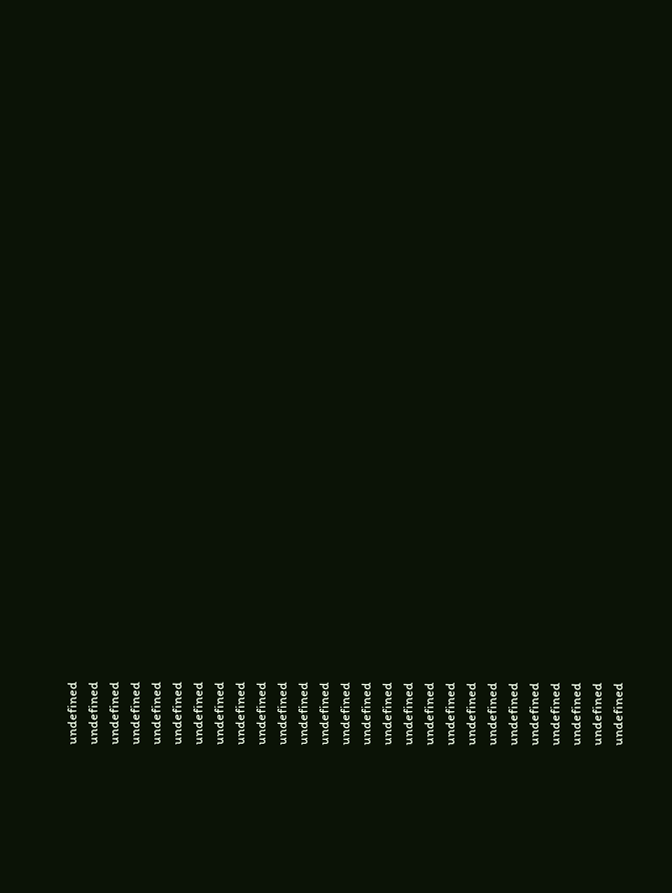undefined
undefined
undefined
undefined
undefined
undefined
undefined
undefined
undefined
undefined
undefined
undefined
undefined
undefined
undefined
undefined
undefined
undefined
undefined
undefined
undefined
undefined
undefined
undefined
undefined
undefined
undefined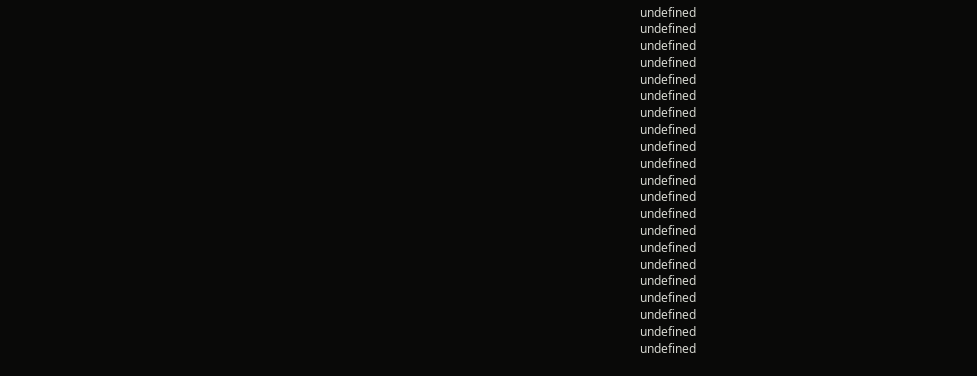undefined
undefined
undefined
undefined
undefined
undefined
undefined
undefined
undefined
undefined
undefined
undefined
undefined
undefined
undefined
undefined
undefined
undefined
undefined
undefined
undefined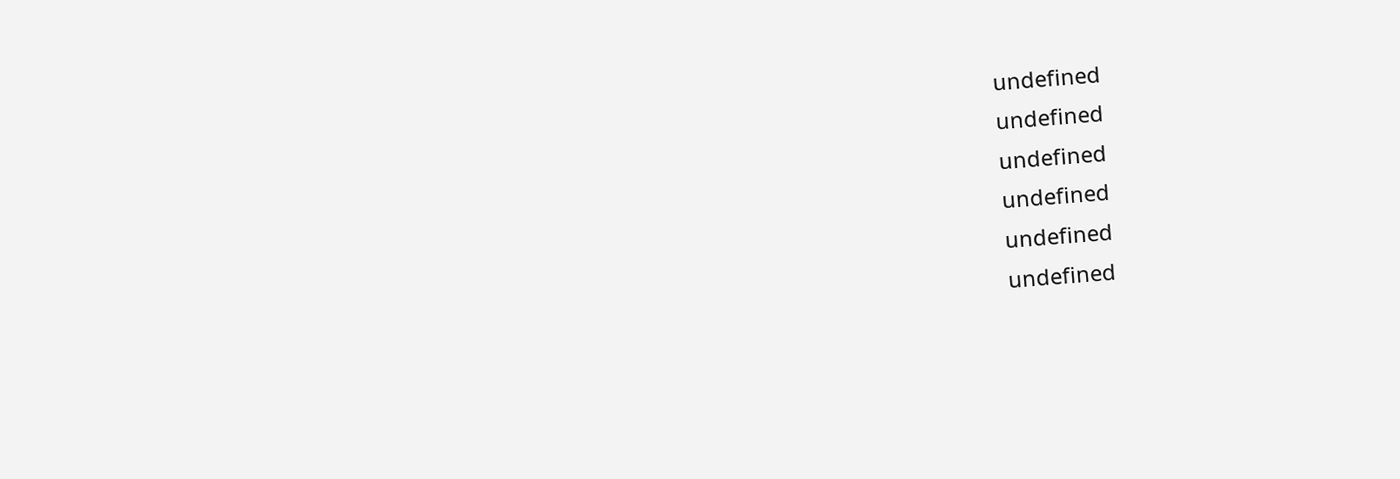undefined
undefined
undefined
undefined
undefined
undefined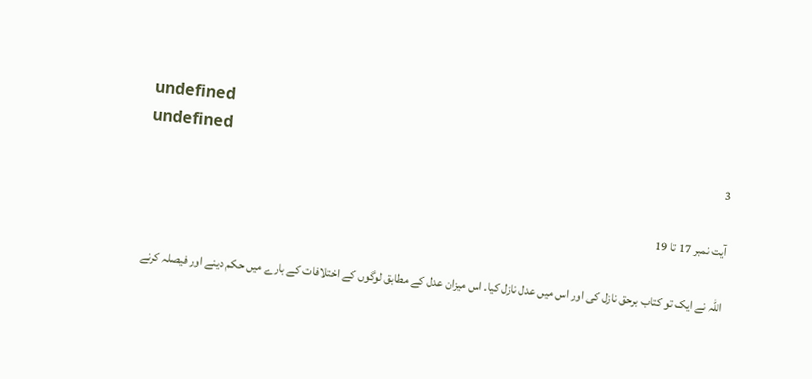undefined
undefined
3

آیت نمبر 17 تا 19

اللہ نے ایک تو کتاب برحق نازل کی اور اس میں عدل نازل کیا۔ اس میزان عدل کے مطابق لوگوں کے اختلافات کے بارے میں حکم دینے اور فیصلہ کرنے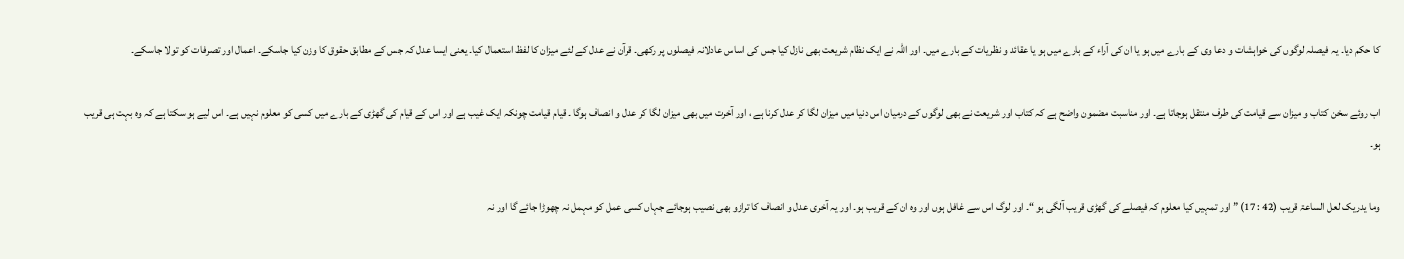کا حکم دیا۔ یہ فیصلہ لوگوں کی خواہشات و دعا وی کے بارے میں ہو یا ان کی آراء کے بارے میں ہو یا عقائد و نظریات کے بارے میں۔ اور اللہ نے ایک نظام شریعت بھی نازل کیا جس کی اساس عادلانہ فیصلوں پر رکھی۔ قرآن نے عدل کے لئے میزان کا لفظ استعمال کیا۔ یعنی ایسا عدل کہ جس کے مطابق حقوق کا وزن کیا جاسکے۔ اعمال اور تصرفات کو تولا جاسکے۔

اب روئے سخن کتاب و میزان سے قیامت کی طرف منتقل ہوجاتا ہے۔ اور مناسبت مضمون واضح ہے کہ کتاب اور شریعت نے بھی لوگوں کے درمیان اس دنیا میں میزان لگا کر عدل کرنا ہے ، اور آخرت میں بھی میزان لگا کر عدل و انصاف ہوگا ۔ قیام قیامت چونکہ ایک غیب ہے اور اس کے قیام کی گھڑی کے بارے میں کسی کو معلوم نہیں ہے۔ اس لیے ہو سکتا ہے کہ وہ بہت ہی قریب ہو۔

وما یدریک لعل الساعۃ قریب (42 : 17) ” اور تمہیں کیا معلوم کہ فیصلے کی گھڑی قریب آلگی ہو “۔ اور لوگ اس سے غافل ہوں اور وہ ان کے قریب ہو۔ اور یہ آخری عدل و انصاف کا ترازو بھی نصیب ہوجائے جہاں کسی عمل کو مہمل نہ چھوڑا جائے گا اور نہ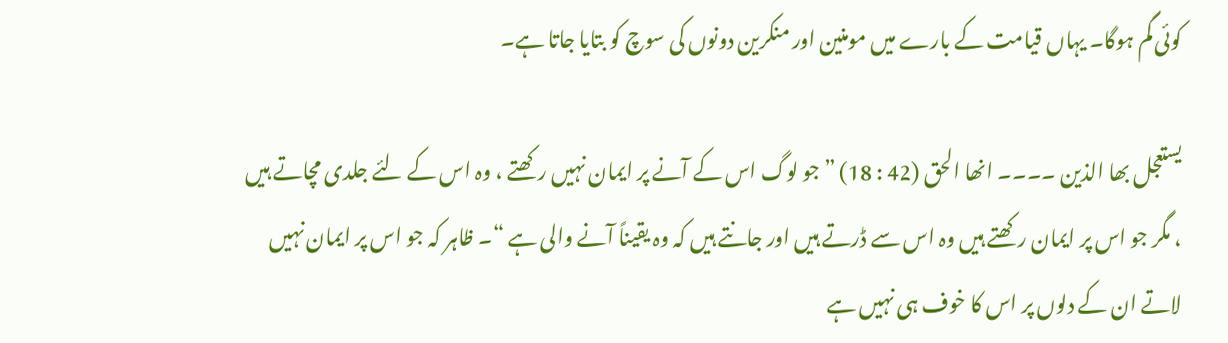کوئی گم ہوگا۔ یہاں قیامت کے بارے میں مومنین اور منکرین دونوں کی سوچ کو بتایا جاتا ہے۔

یستعجل بھا الذین ۔۔۔۔ انھا الحق (42 : 18) ” جو لوگ اس کے آنے پر ایمان نہیں رکھتے ، وہ اس کے لئے جلدی مچاتے ہیں ، مگر جو اس پر ایمان رکھتے ہیں وہ اس سے ڈرتے ہیں اور جانتے ہیں کہ وہ یقیناً آنے والی ہے “۔ ظاہر کہ جو اس پر ایمان نہیں لاتے ان کے دلوں پر اس کا خوف ہی نہیں ہے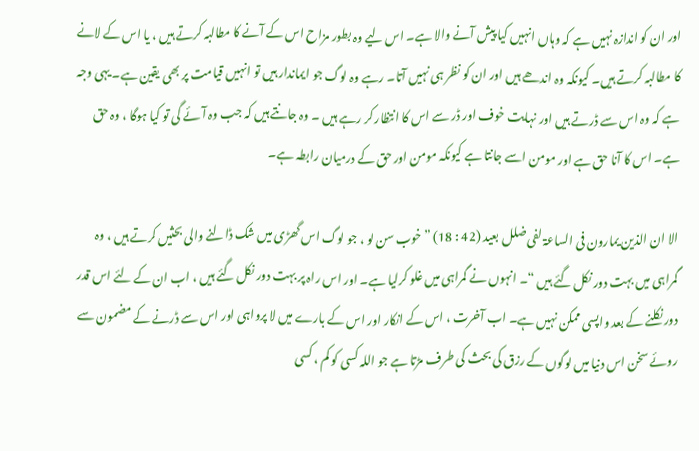اور ان کو اندازہ نہیں ہے کہ وہاں انہیں کیا پیش آنے والا ہے۔ اس لیے وہ بطور مزاح اس کے آنے کا مطالبہ کرتے ہیں ، یا اس کے لانے کا مطالبہ کرتے ہیں۔ کیونکہ وہ اندھے ہیں اور ان کو نظر ہی نہیں آتا۔ رہے وہ لوگ جو ایماندار ہیں تو انہیں قیامت پر بھی یقین ہے۔ یہی وجہ ہے کہ وہ اس سے ڈرتے ہیں اور نہایت خوف اور ڈر سے اس کا انتظار کر رہے ہیں ۔ وہ جانتے ہیں کہ جب وہ آئے گی تو کیا ہوگا ، وہ حق ہے۔ اس کا آنا حق ہے اور مومن اسے جانتا ہے کیونکہ مومن اور حق کے درمیان رابطہ ہے۔

الا ان الذین یمارون فی الساعۃ لفی ضلل بعید (42 : 18) ” خوب سن لو ، جو لوگ اس گھڑی میں شک ڈالنے والی بحثیں کرتے ہیں ، وہ گمراہی میں بہت دور نکل گئے ہیں “۔ انہوں نے گمراہی میں غلو کرلیا ہے۔ اور اس راہ پر بہت دور نکل گئے ہیں ، اب ان کے لئے اس قدر دور نکلنے کے بعد واپسی ممکن نہیں ہے۔ اب آخرت ، اس کے انکار اور اس کے بارے میں لا پرواہی اور اس سے ڈرنے کے مضمون سے روئے سخن اس دنیا میں لوگوں کے رزق کی بحث کی طرف مڑتا ہے جو اللہ کسی کو کم ، کسی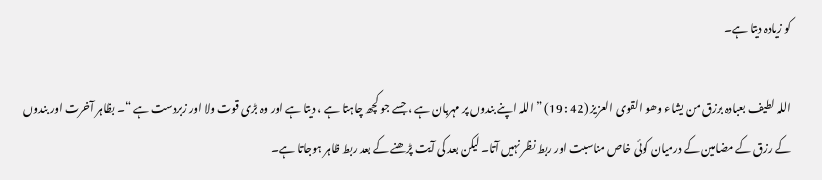کو زیادہ دیتا ہے۔

اللہ لطیف بعبادہ برزق من یشاء وھو القوی العزیز (42 : 19) ” اللہ اپنے بندوں پر مہربان ہے ، جسے جو کچھ چاہتا ہے ، دیتا ہے اور وہ بڑی قوت ولا اور زبردست ہے “۔ بظاہر آخرت اور بندوں کے رزق کے مضامین کے درمیان کوئی خاص مناسبت اور ربط نظر نہیں آتا۔ لیکن بعد کی آیت پڑھنے کے بعد ربط ظاہر ہوجاتا ہے۔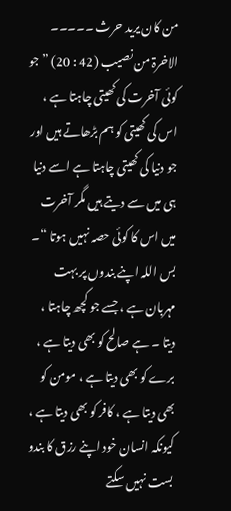من کان یرید حرث ۔۔۔۔۔ الاخرۃ من نصیب (42 : 20) ” جو کوئی آخرت کی کھیتی چاہتا ہے ، اس کی کھیتی کو ہم بڑھاتے ہیں اور جو دنیا کی کھیتی چاہتا ہے اسے دنیا ہی میں سے دیتے ہیں مگر آخرت میں اس کا کوئی حصہ نہیں ہوتا “۔ بس اللہ اپنے بندوں پر بہت مہربان ہے ، جسے جو کچھ چاہتا ، دیتا ۔ ہے صالح کو بھی دیتا ہے ، برے کو بھی دیتا ہے ، مومن کو بھی دیتا ہے ، کافر کو بھی دیتا ہے ، کیونکہ انسان خود اپنے رزق کا بندو بست نہیں سکتے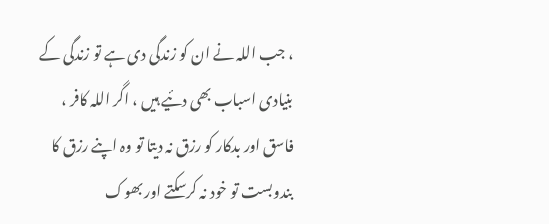، جب اللہ نے ان کو زندگی دی ہے تو زندگی کے بنیادی اسباب بھی دئیے ہیں ، اگر اللہ کافر ، فاسق اور بدکار کو رزق نہ دیتا تو وہ اپنے رزق کا بندوبست تو خود نہ کرسکتے اور بھوک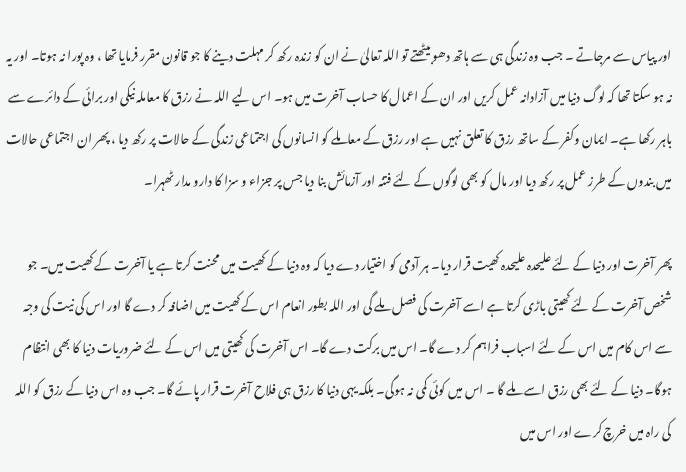اور پیاس سے مرجاتے ۔ جب وہ زندگی ہی سے ہاتھ دھو بیٹھتے تو اللہ تعالیٰ نے ان کو زندہ رکھ کر مہلت دینے کا جو قانون مقرر فرمایا تھا ، وہ پورا نہ ہوتا۔ اور یہ نہ ہو سکتا تھا کہ لوگ دنیا میں آزادانہ عمل کریں اور ان کے اعمال کا حساب آخرت میں ہو۔ اس لیے اللہ نے رزق کا معاملہ نیکی اور برائی کے دائرے سے باہر رکھا ہے۔ ایمان وکفر کے ساتھ رزق کا تعلق نہیں ہے اور رزق کے معاملے کو انسانوں کی اجتماعی زندگی کے حالات پر رکھ دیا ، پھر ان اجتماعی حالات میں بندوں کے طرز عمل پر رکھ دیا اور مال کو بھی لوگوں کے لئے فتنہ اور آزمائش بنا دیا جس پر جزاء و سزا کا دارو مدار ٹھہرا۔

پھر آخرت اور دنیا کے لئے علیحدہ علیحدہ کھیت قرار دیا۔ ہر آدمی کو اختیار دے دیا کہ وہ دنیا کے کھیت میں محنت کرتا ہے یا آخرت کے کھیت میں۔ جو شخص آخرت کے لئے کھیتی باڑی کرتا ہے اسے آخرت کی فصل ملے گی اور اللہ بطور انعام اس کے کھیت میں اضافہ کر دے گا اور اس کی نیت کی وجہ سے اس کام میں اس کے لئے اسباب فراہم کر دے گا۔ اس میں برکت دے گا۔ اس آخرت کی کھیتی میں اس کے لئے ضروریات دنیا کا بھی انتظام ہوگا۔ دنیا کے لئے بھی رزق اسے ملے گا ۔ اس میں کوئی کمی نہ ہوگی۔ بلکہ یہی دنیا کا رزق ہی فلاح آخرت قرار پائے گا۔ جب وہ اس دنیا کے رزق کو اللہ کی راہ میں خرچ کرے اور اس میں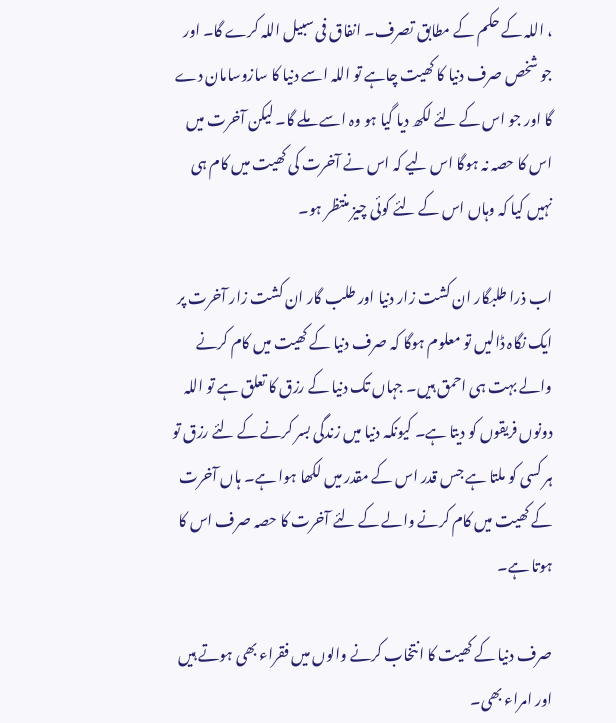، اللہ کے حکم کے مطابق تصرف۔ انفاق فی سبیل اللہ کرے گا۔ اور جو شخص صرف دنیا کا کھیت چاہے تو اللہ اسے دنیا کا سازوسامان دے گا اور جو اس کے لئے لکھ دیا گیا ہو وہ اسے ملے گا۔ لیکن آخرت میں اس کا حصہ نہ ہوگا اس لیے کہ اس نے آخرت کی کھیت میں کام ہی نہیں کیا کہ وہاں اس کے لئے کوئی چیز منتظر ہو۔

اب ذرا طلبگار ان کشت زار دنیا اور طلب گار ان کشت زار آخرت پر ایک نگاہ ڈالیں تو معلوم ہوگا کہ صرف دنیا کے کھیت میں کام کرنے والے بہت ہی احمق ہیں۔ جہاں تک دنیا کے رزق کا تعلق ہے تو اللہ دونوں فریقوں کو دیتا ہے۔ کیونکہ دنیا میں زندگی بسر کرنے کے لئے رزق تو ہر کسی کو ملتا ہے جس قدر اس کے مقدر میں لکھا ہوا ہے۔ ہاں آخرت کے کھیت میں کام کرنے والے کے لئے آخرت کا حصہ صرف اس کا ہوتا ہے۔

صرف دنیا کے کھیت کا انتخاب کرنے والوں میں فقراء بھی ہوتے ہیں اور امراء بھی۔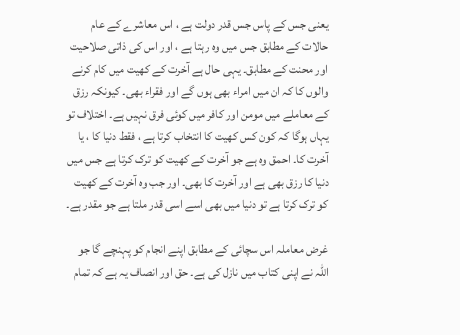یعنی جس کے پاس جس قدر دولت ہے ، اس معاشرے کے عام حالات کے مطابق جس میں وہ رہتا ہے ، اور اس کی ذاتی صلاحیت اور محنت کے مطابق۔ یہی حال ہے آخرت کے کھیت میں کام کرنے والوں کا کہ ان میں امراء بھی ہوں گے اور فقراء بھی۔ کیونکہ رزق کے معاملے میں مومن اور کافر میں کوئی فرق نہیں ہے۔ اختلاف تو یہاں ہوگا کہ کون کس کھیت کا انتخاب کرتا ہے ، فقط دنیا کا ، یا آخرت کا۔ احمق وہ ہے جو آخرت کے کھیت کو ترک کرتا ہے جس میں دنیا کا رزق بھی ہے اور آخرت کا بھی۔ اور جب وہ آخرت کے کھیت کو ترک کرتا ہے تو دنیا میں بھی اسے اسی قدر ملتا ہے جو مقدر ہے۔

غرض معاملہ اس سچائی کے مطابق اپنے انجام کو پہنچے گا جو اللہ نے اپنی کتاب میں نازل کی ہے۔ حق اور انصاف یہ ہے کہ تمام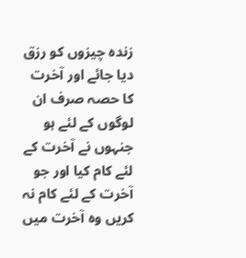زندہ چیزوں کو رزق دیا جائے اور آخرت کا حصہ صرف ان لوگوں کے لئے ہو جنہوں نے آخرت کے لئے کام کیا اور جو آخرت کے لئے کام نہ کریں وہ آخرت میں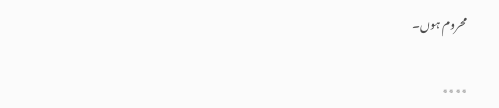محروم ہوں۔

٭٭٭٭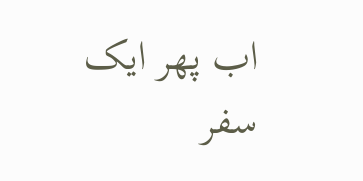اب پھر ایک سفر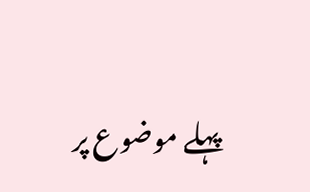پہلے موضوع پر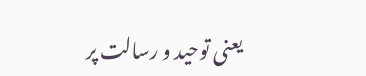یعنی توحید و رسالت پر